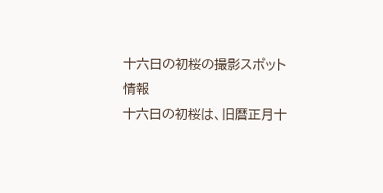十六日の初桜の撮影スポット情報
十六日の初桜は、旧暦正月十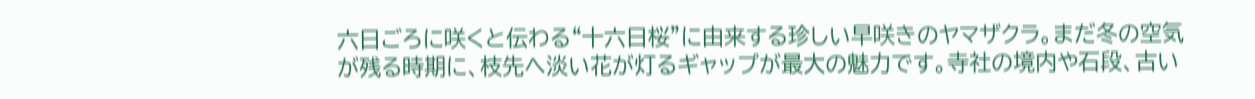六日ごろに咲くと伝わる“十六日桜”に由来する珍しい早咲きのヤマザクラ。まだ冬の空気が残る時期に、枝先へ淡い花が灯るギャップが最大の魅力です。寺社の境内や石段、古い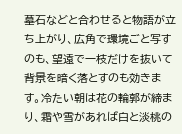墓石などと合わせると物語が立ち上がり、広角で環境ごと写すのも、望遠で一枝だけを抜いて背景を暗く落とすのも効きます。冷たい朝は花の輪郭が締まり、霜や雪があれば白と淡桃の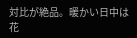対比が絶品。暖かい日中は花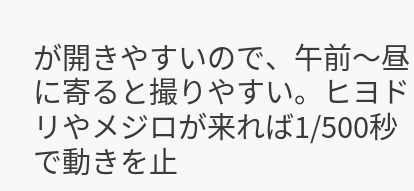が開きやすいので、午前〜昼に寄ると撮りやすい。ヒヨドリやメジロが来れば1/500秒で動きを止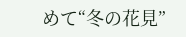めて“冬の花見”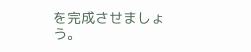を完成させましょう。